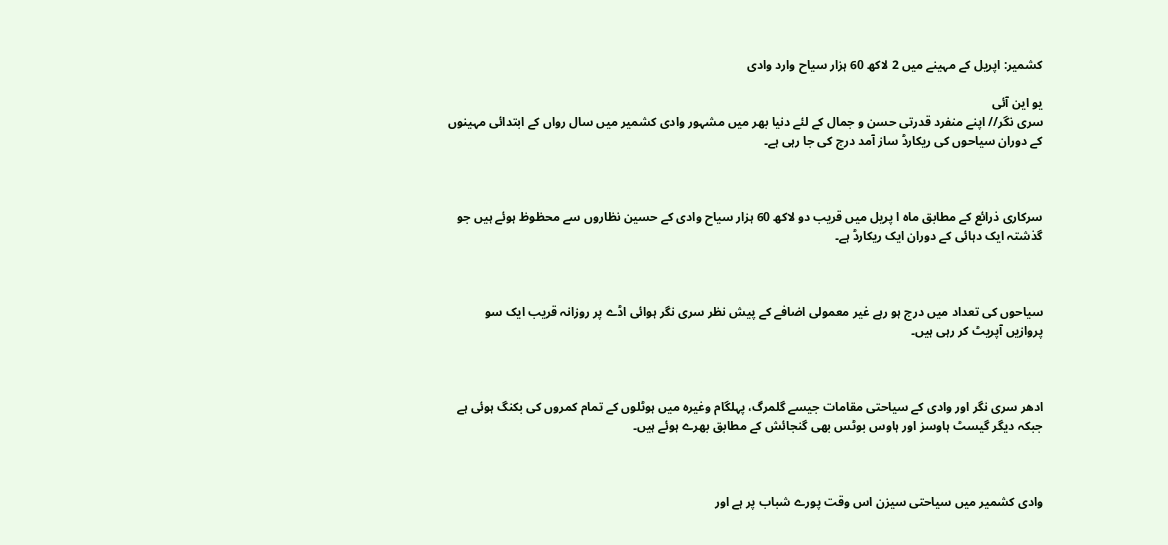کشمیر: اپریل کے مہینے میں 2 لاکھ 60 ہزار سیاح وارد وادی

یو این آئی
سری نگر// اپنے منفرد قدرتی حسن و جمال کے لئے دنیا بھر میں مشہور وادی کشمیر میں سال رواں کے ابتدائی مہینوں کے دوران سیاحوں کی ریکارڈ ساز آمد درج کی جا رہی ہے۔



سرکاری ذرائع کے مطابق ماہ ا پریل میں قریب دو لاکھ 60 ہزار سیاح وادی کے حسین نظاروں سے محظوظ ہوئے ہیں جو گذشتہ ایک دہائی کے دوران ایک ریکارڈ ہے۔



سیاحوں کی تعداد میں درج ہو رہے غیر معمولی اضافے کے پیش نظر سری نگر ہوائی اڈے پر روزانہ قریب ایک سو پروازیں آپریٹ کر رہی ہیں۔



ادھر سری نگر اور وادی کے سیاحتی مقامات جیسے گلمرگ، پہلگام وغیرہ میں ہوٹلوں کے تمام کمروں کی بکنگ ہوئی ہے جبکہ دیگر گیسٹ ہاوسز اور ہاوس بوٹس بھی گنجائش کے مطابق بھرے ہوئے ہیں۔



وادی کشمیر میں سیاحتی سیزن اس وقت پورے شباب پر ہے اور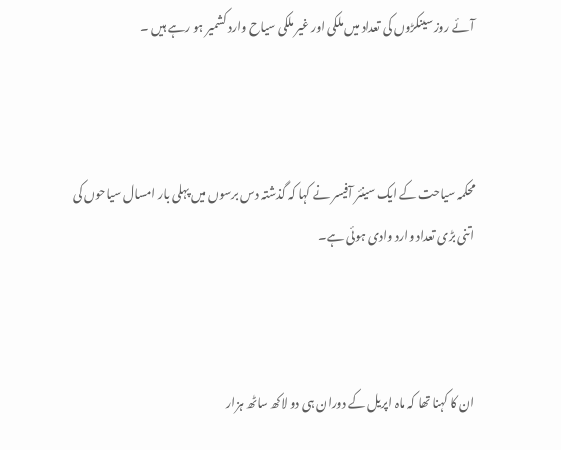آئے روز سینکڑوں کی تعداد میں ملکی اور غیر ملکی سیاح وارد کشمیر ہو رہے ہیں ۔



محکمہ سیاحت کے ایک سینئر آفیسر نے کہا کہ گذشتہ دس برسوں میں پہلی بار امسال سیاحوں کی اتنی بڑی تعداد وارد وادی ہوئی ہے۔



ان کا کہنا تھا کہ ماہ اپریل کے دوران ہی دو لاکھ ساٹھ ہزار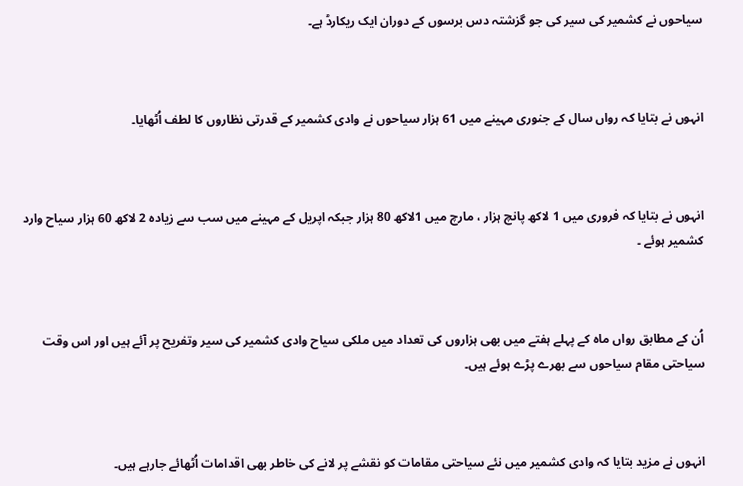سیاحوں نے کشمیر کی سیر کی جو گزشتہ دس برسوں کے دوران ایک ریکارڈ ہے۔



انہوں نے بتایا کہ رواں سال کے جنوری مہینے میں 61 ہزار سیاحوں نے وادی کشمیر کے قدرتی نظاروں کا لطف اُٹھایا۔



انہوں نے بتایا کہ فروری میں 1 لاکھ پانچ ہزار ، مارچ میں 1لاکھ 80 ہزار جبکہ اپریل کے مہینے میں سب سے زیادہ 2 لاکھ 60 ہزار سیاح وارد کشمیر ہوئے ۔



اُن کے مطابق رواں ماہ کے پہلے ہفتے میں بھی ہزاروں کی تعداد میں ملکی سیاح وادی کشمیر کی سیر وتفریح پر آئے ہیں اور اس وقت سیاحتی مقام سیاحوں سے بھرے پڑے ہوئے ہیں۔



انہوں نے مزید بتایا کہ وادی کشمیر میں نئے سیاحتی مقامات کو نقشے پر لانے کی خاطر بھی اقدامات اُٹھائے جارہے ہیں۔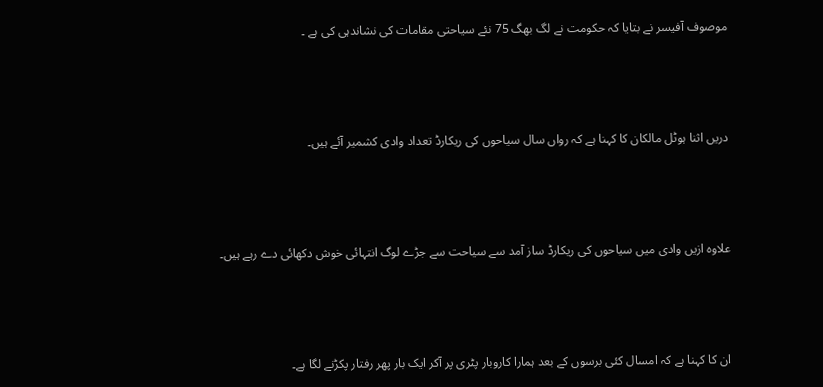موصوف آفیسر نے بتایا کہ حکومت نے لگ بھگ 75 نئے سیاحتی مقامات کی نشاندہی کی ہے ۔



دریں اثنا ہوٹل مالکان کا کہنا ہے کہ رواں سال سیاحوں کی ریکارڈ تعداد وادی کشمیر آئے ہیں۔



علاوہ ازیں وادی میں سیاحوں کی ریکارڈ ساز آمد سے سیاحت سے جڑے لوگ انتہائی خوش دکھائی دے رہے ہیں۔



ان کا کہنا ہے کہ امسال کئی برسوں کے بعد ہمارا کاروبار پٹری پر آکر ایک بار پھر رفتار پکڑنے لگا ہے۔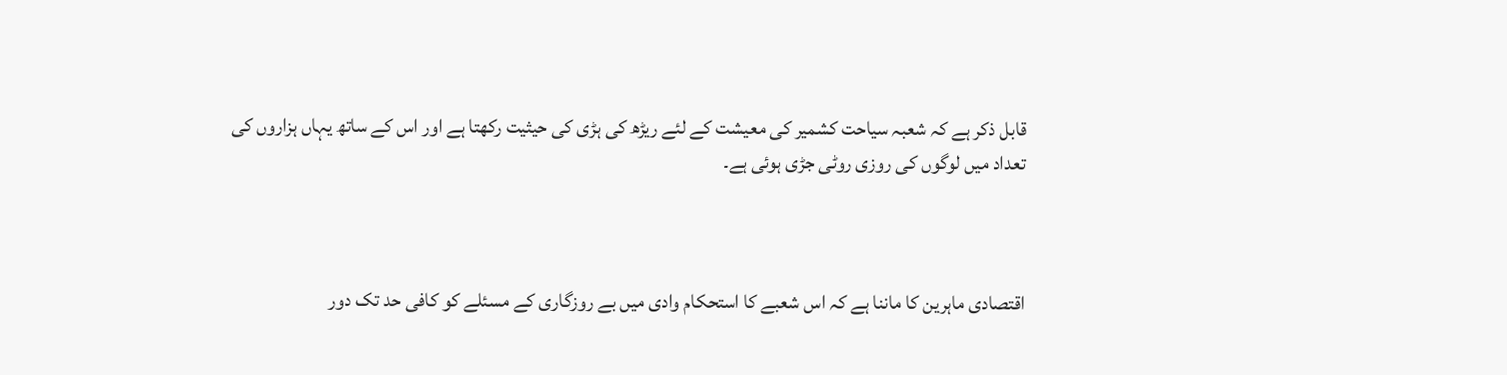قابل ذکر ہے کہ شعبہ سیاحت کشمیر کی معیشت کے لئے ریڑھ کی ہڑی کی حیثیت رکھتا ہے اور اس کے ساتھ یہاں ہزاروں کی تعداد میں لوگوں کی روزی روٹی جڑی ہوئی ہے۔



اقتصادی ماہرین کا ماننا ہے کہ اس شعبے کا استحکام وادی میں بے روزگاری کے مسئلے کو کافی حد تک دور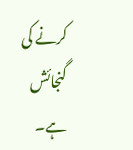کرنے کی گنجائش ہے۔